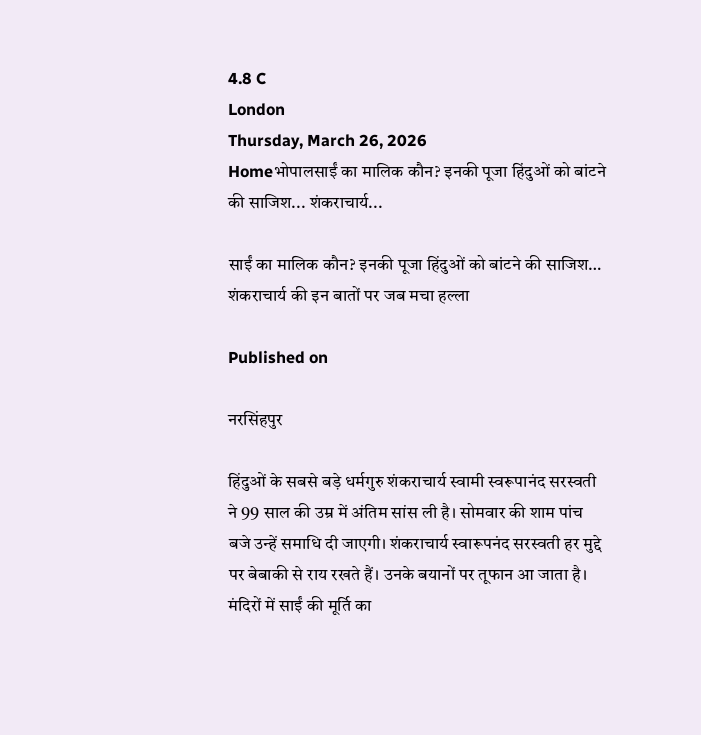4.8 C
London
Thursday, March 26, 2026
Homeभोपालसाईं का मालिक कौन? इनकी पूजा हिंदुओं को बांटने की साजिश... शंकराचार्य...

साईं का मालिक कौन? इनकी पूजा हिंदुओं को बांटने की साजिश… शंकराचार्य की इन बातों पर जब मचा हल्ला

Published on

नरसिंहपुर

हिंदुओं के सबसे बड़े धर्मगुरु शंकराचार्य स्वामी स्वरूपानंद सरस्वती ने 99 साल की उम्र में अंतिम सांस ली है। सोमवार की शाम पांच बजे उन्हें समाधि दी जाएगी। शंकराचार्य स्वारूपनंद सरस्वती हर मुद्दे पर बेबाकी से राय रखते हैं। उनके बयानों पर तूफान आ जाता है। मंदिरों में साईं की मूर्ति का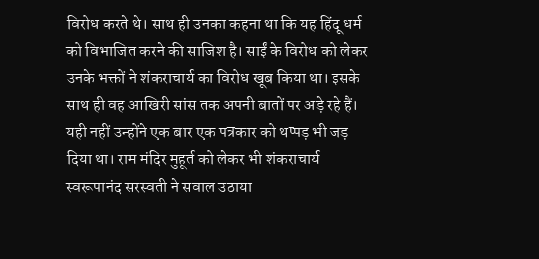विरोध करते थे। साथ ही उनका कहना था कि यह हिंदू धर्म को विभाजित करने की साजिश है। साईं के विरोध को लेकर उनके भक्तों ने शंकराचार्य का विरोध खूब किया था। इसके साथ ही वह आखिरी सांस तक अपनी बातों पर अड़े रहे हैं। यही नहीं उन्होंने एक बार एक पत्रकार को थप्पड़ भी जड़ दिया था। राम मंदिर मुहूर्त को लेकर भी शंकराचार्य स्वरूपानंद सरस्वती ने सवाल उठाया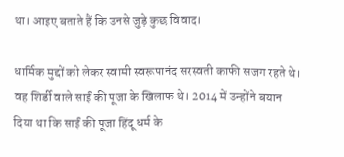था। आइए बताते हैं कि उनसे जुड़े कुछ विवाद।

धार्मिक मुद्दों को लेकर स्वामी स्वरूपानंद सरस्वती काफी सजग रहते थे। वह शिर्डी वाले साईं की पूजा के खिलाफ थे। 2014 में उन्होंने बयान दिया था कि साईं की पूजा हिंदू धर्म के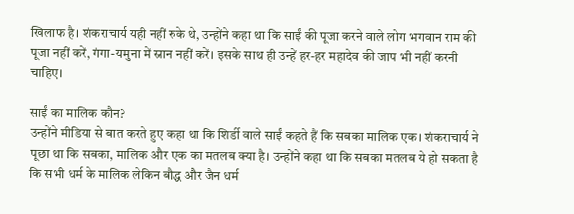खिलाफ है। शंकराचार्य यही नहीं रुके थे, उन्होंने कहा था कि साईं की पूजा करने वाले लोग भगवान राम की पूजा नहीं करें, गंगा-यमुना में स्नान नहीं करें। इसके साथ ही उन्हें हर-हर महादेव की जाप भी नहीं करनी चाहिए।

साईं का मालिक कौन?
उन्होंने मीडिया से बात करते हुए कहा था कि शिर्डी वाले साईं कहते हैं कि सबका मालिक एक। शंकराचार्य ने पूछा था कि सबका, मालिक और एक का मतलब क्या है। उन्होंने कहा था कि सबका मतलब ये हो सकता है कि सभी धर्म के मालिक लेकिन बौद्ध और जैन धर्म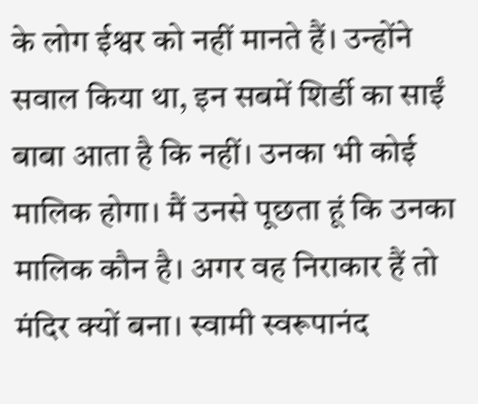के लोग ईश्वर को नहीं मानते हैं। उन्होंने सवाल किया था, इन सबमें शिर्डी का साईं बाबा आता है कि नहीं। उनका भी कोई मालिक होगा। मैं उनसे पूछता हूं कि उनका मालिक कौन है। अगर वह निराकार हैं तो मंदिर क्यों बना। स्वामी स्वरूपानंद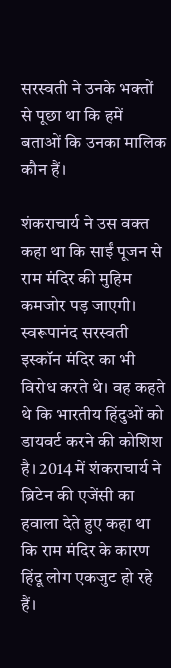सरस्वती ने उनके भक्तों से पूछा था कि हमें बताओं कि उनका मालिक कौन हैं।

शंकराचार्य ने उस वक्त कहा था कि साईं पूजन से राम मंदिर की मुहिम कमजोर पड़ जाएगी। स्वरूपानंद सरस्वती इस्कॉन मंदिर का भी विरोध करते थे। वह कहते थे कि भारतीय हिंदुओं को डायवर्ट करने की कोशिश है। 2014 में शंकराचार्य ने ब्रिटेन की एजेंसी का हवाला देते हुए कहा था कि राम मंदिर के कारण हिंदू लोग एकजुट हो रहे हैं।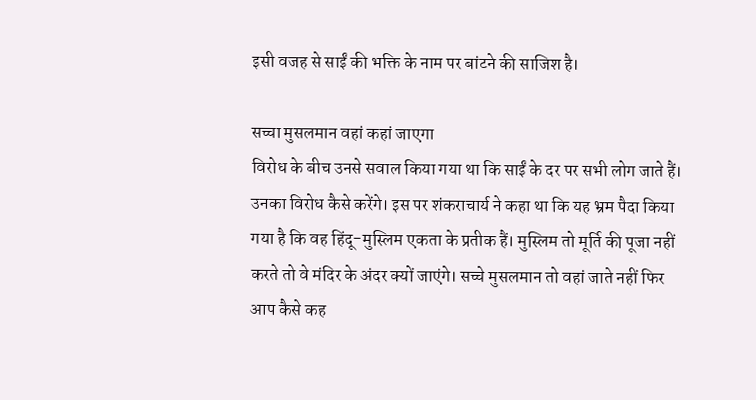इसी वजह से साईं की भक्ति के नाम पर बांटने की साजिश है।

सच्चा मुसलमान वहां कहां जाएगा
विरोध के बीच उनसे सवाल किया गया था कि साईं के दर पर सभी लोग जाते हैं। उनका विरोध कैसे करेंगे। इस पर शंकराचार्य ने कहा था कि यह भ्रम पैदा किया गया है कि वह हिंदू-मुस्लिम एकता के प्रतीक हैं। मुस्लिम तो मूर्ति की पूजा नहीं करते तो वे मंदिर के अंदर क्यों जाएंगे। सच्चे मुसलमान तो वहां जाते नहीं फिर आप कैसे कह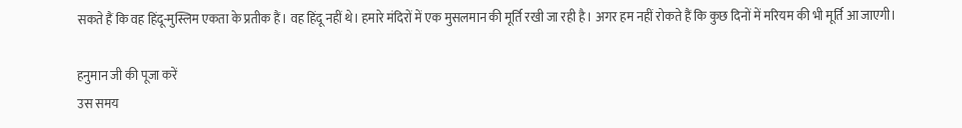सकते हैं कि वह हिंदू-मुस्लिम एकता के प्रतीक हैं। वह हिंदू नहीं थे। हमारे मंदिरों में एक मुसलमान की मूर्ति रखी जा रही है। अगर हम नहीं रोकते हैं कि कुछ दिनों में मरियम की भी मूर्ति आ जाएगी।

हनुमान जी की पूजा करें
उस समय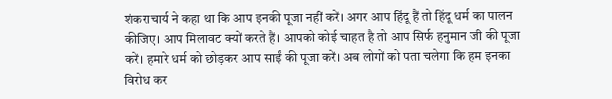शंकराचार्य ने कहा था कि आप इनकी पूजा नहीं करें। अगर आप हिंदू हैं तो हिंदू धर्म का पालन कीजिए। आप मिलावट क्यों करते हैं। आपको कोई चाहत है तो आप सिर्फ हनुमान जी की पूजा करें। हमारे धर्म को छोड़कर आप साईं की पूजा करें। अब लोगों को पता चलेगा कि हम इनका विरोध कर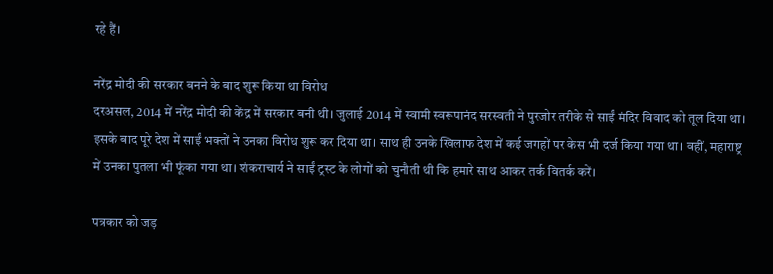रहे हैं।

नरेंद्र मोदी की सरकार बनने के बाद शुरू किया था विरोध
दरअसल, 2014 में नरेंद्र मोदी की केंद्र में सरकार बनी थी। जुलाई 2014 में स्वामी स्वरूपानंद सरस्वती ने पुरजोर तरीके से साईं मंदिर विवाद को तूल दिया था। इसके बाद पूरे देश में साईं भक्तों ने उनका विरोध शुरू कर दिया था। साथ ही उनके खिलाफ देश में कई जगहों पर केस भी दर्ज किया गया था। वहीं, महाराष्ट्र में उनका पुतला भी फूंका गया था। शंकराचार्य ने साईं ट्रस्ट के लोगों को चुनौती थी कि हमारे साथ आकर तर्क वितर्क करें।

पत्रकार को जड़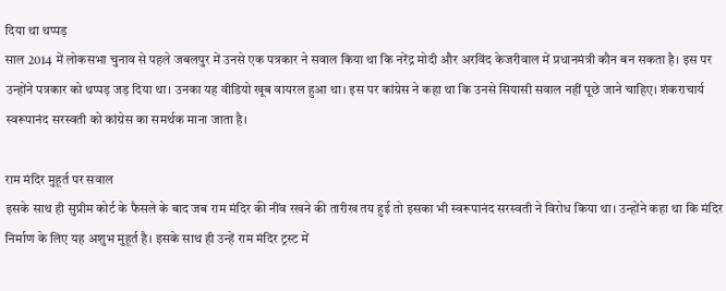दिया था थप्पड़
साल 2014 में लोकसभा चुनाव से पहले जबलपुर में उनसे एक पत्रकार ने सवाल किया था कि नरेंद्र मोदी और अरविंद केजरीवाल में प्रधानमंत्री कौन बन सकता है। इस पर उन्होंने पत्रकार को थप्पड़ जड़ दिया था। उनका यह वीडियो खूब वायरल हुआ था। इस पर कांग्रेस ने कहा था कि उनसे सियासी सवाल नहीं पूछे जाने चाहिए। शंकराचार्य स्वरूपानंद सरस्वती को कांग्रेस का समर्थक माना जाता है।

राम मंदिर मुहूर्त पर सवाल
इसके साथ ही सुप्रीम कोर्ट के फैसले के बाद जब राम मंदिर की नींव रखने की तारीख तय हुई तो इसका भी स्वरूपानंद सरस्वती ने विरोध किया था। उन्होंने कहा था कि मंदिर निर्माण के लिए यह अशुभ मुहूर्त है। इसके साथ ही उन्हें राम मंदिर ट्रस्ट में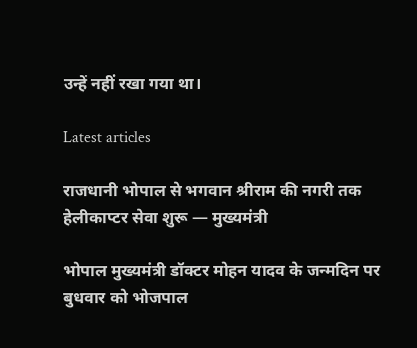उन्हें नहीं रखा गया था।

Latest articles

राजधानी भोपाल से भगवान श्रीराम की नगरी तक हेलीकाप्टर सेवा शुरू — मुख्यमंत्री

भोपाल मुख्यमंत्री डॉक्टर मोहन यादव के जन्मदिन पर बुधवार को भोजपाल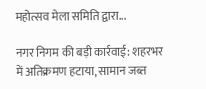महोत्सव मेला समिति द्वारा...

नगर निगम की बड़ी कार्रवाई: शहरभर में अतिक्रमण हटाया, सामान जब्त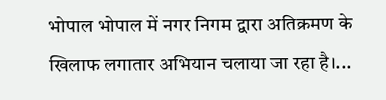भोपाल भोपाल में नगर निगम द्वारा अतिक्रमण के खिलाफ लगातार अभियान चलाया जा रहा है।...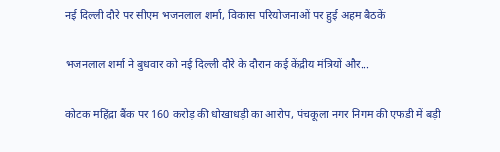नई दिल्ली दौरे पर सीएम भजनलाल शर्मा, विकास परियोजनाओं पर हुई अहम बैठकें

भजनलाल शर्मा ने बुधवार को नई दिल्ली दौरे के दौरान कई केंद्रीय मंत्रियों और...

कोटक महिंद्रा बैंक पर 160 करोड़ की धोखाधड़ी का आरोप, पंचकूला नगर निगम की एफडी में बड़ी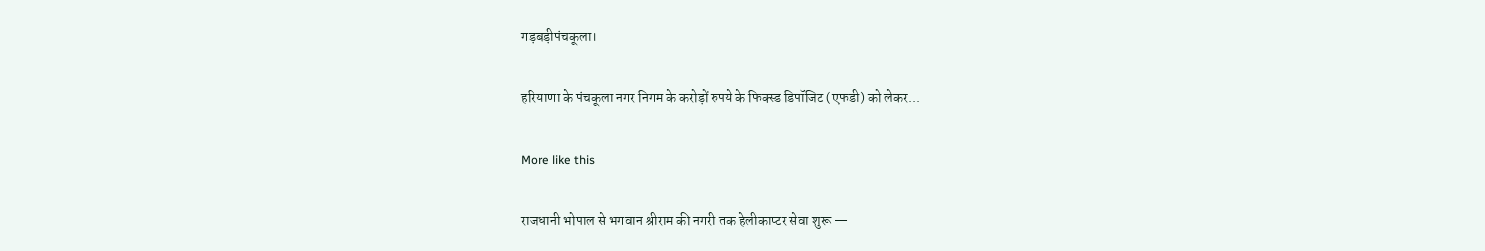गड़बड़ीपंचकूला।

हरियाणा के पंचकूला नगर निगम के करोड़ों रुपये के फिक्स्ड डिपॉजिट (एफडी) को लेकर...

More like this

राजधानी भोपाल से भगवान श्रीराम की नगरी तक हेलीकाप्टर सेवा शुरू —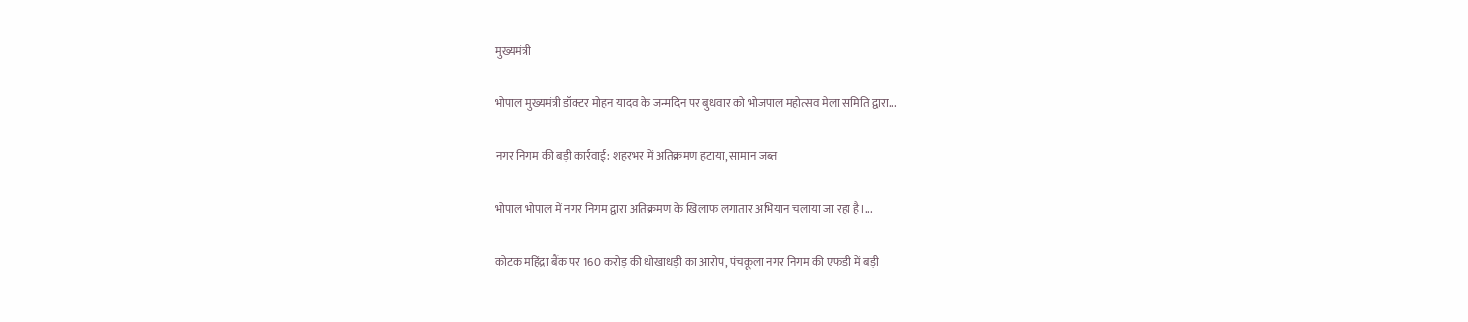मुख्यमंत्री

भोपाल मुख्यमंत्री डॉक्टर मोहन यादव के जन्मदिन पर बुधवार को भोजपाल महोत्सव मेला समिति द्वारा...

नगर निगम की बड़ी कार्रवाई: शहरभर में अतिक्रमण हटाया, सामान जब्त

भोपाल भोपाल में नगर निगम द्वारा अतिक्रमण के खिलाफ लगातार अभियान चलाया जा रहा है।...

कोटक महिंद्रा बैंक पर 160 करोड़ की धोखाधड़ी का आरोप, पंचकूला नगर निगम की एफडी में बड़ी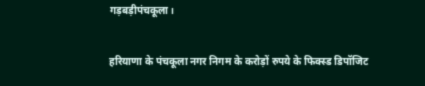गड़बड़ीपंचकूला।

हरियाणा के पंचकूला नगर निगम के करोड़ों रुपये के फिक्स्ड डिपॉजिट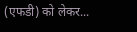(एफडी) को लेकर...